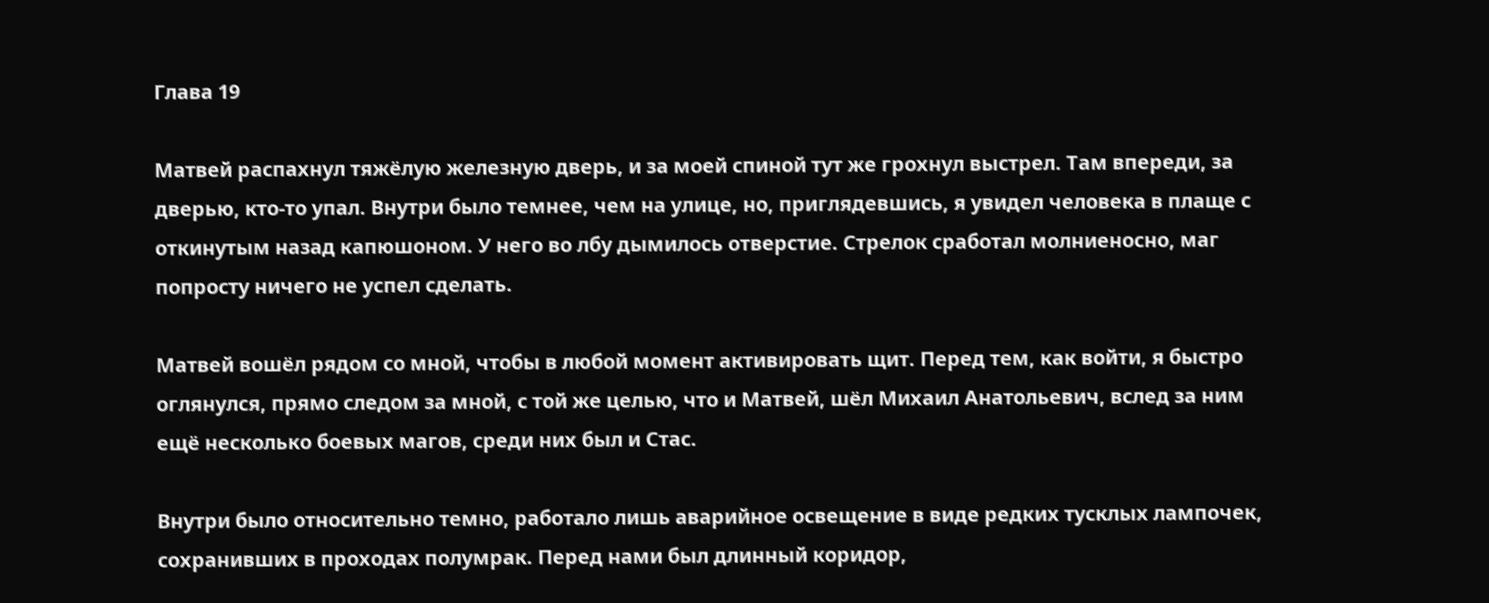Глава 19

Матвей распахнул тяжёлую железную дверь, и за моей спиной тут же грохнул выстрел. Там впереди, за дверью, кто-то упал. Внутри было темнее, чем на улице, но, приглядевшись, я увидел человека в плаще с откинутым назад капюшоном. У него во лбу дымилось отверстие. Стрелок сработал молниеносно, маг попросту ничего не успел сделать.

Матвей вошёл рядом со мной, чтобы в любой момент активировать щит. Перед тем, как войти, я быстро оглянулся, прямо следом за мной, с той же целью, что и Матвей, шёл Михаил Анатольевич, вслед за ним ещё несколько боевых магов, среди них был и Стас.

Внутри было относительно темно, работало лишь аварийное освещение в виде редких тусклых лампочек, сохранивших в проходах полумрак. Перед нами был длинный коридор,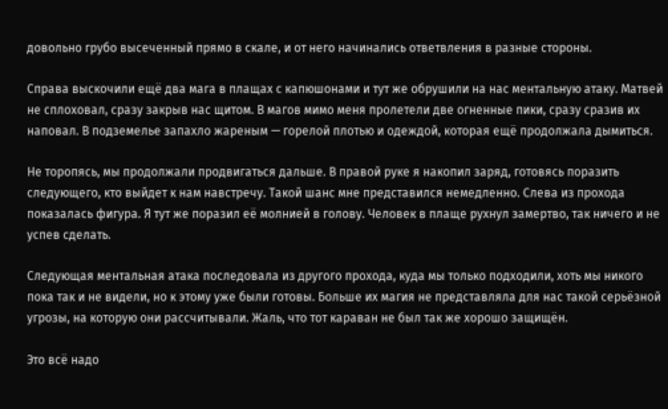довольно грубо высеченный прямо в скале, и от него начинались ответвления в разные стороны.

Справа выскочили ещё два мага в плащах с капюшонами и тут же обрушили на нас ментальную атаку. Матвей не сплоховал, сразу закрыв нас щитом. В магов мимо меня пролетели две огненные пики, сразу сразив их наповал. В подземелье запахло жареным — горелой плотью и одеждой, которая ещё продолжала дымиться.

Не торопясь, мы продолжали продвигаться дальше. В правой руке я накопил заряд, готовясь поразить следующего, кто выйдет к нам навстречу. Такой шанс мне представился немедленно. Слева из прохода показалась фигура. Я тут же поразил её молнией в голову. Человек в плаще рухнул замертво, так ничего и не успев сделать.

Следующая ментальная атака последовала из другого прохода, куда мы только подходили, хоть мы никого пока так и не видели, но к этому уже были готовы. Больше их магия не представляла для нас такой серьёзной угрозы, на которую они рассчитывали. Жаль, что тот караван не был так же хорошо защищён.

Это всё надо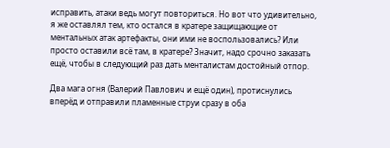исправить, атаки ведь могут повториться. Но вот что удивительно, я же оставлял тем, кто остался в кратере защищающие от ментальных атак артефакты, они ими не воспользовались? Или просто оставили всё там, в кратере? Значит, надо срочно заказать ещё, чтобы в следующий раз дать менталистам достойный отпор.

Два мага огня (Валерий Павлович и ещё один), протиснулись вперёд и отправили пламенные струи сразу в оба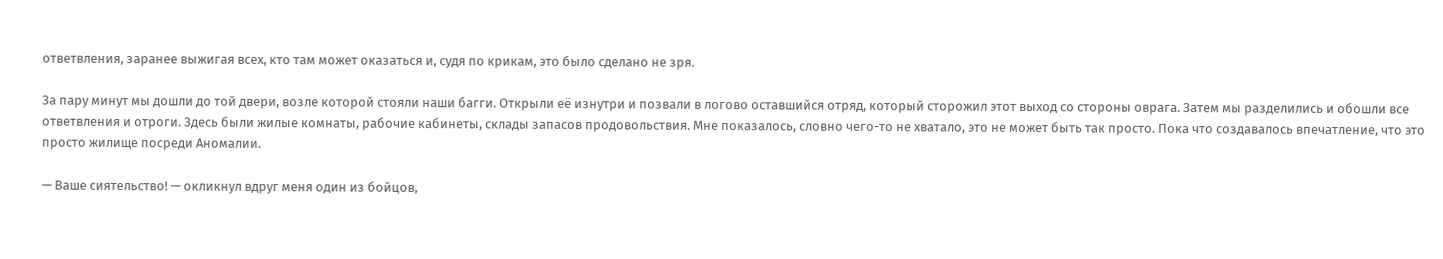ответвления, заранее выжигая всех, кто там может оказаться и, судя по крикам, это было сделано не зря.

За пару минут мы дошли до той двери, возле которой стояли наши багги. Открыли её изнутри и позвали в логово оставшийся отряд, который сторожил этот выход со стороны оврага. Затем мы разделились и обошли все ответвления и отроги. Здесь были жилые комнаты, рабочие кабинеты, склады запасов продовольствия. Мне показалось, словно чего-то не хватало, это не может быть так просто. Пока что создавалось впечатление, что это просто жилище посреди Аномалии.

— Ваше сиятельство! — окликнул вдруг меня один из бойцов,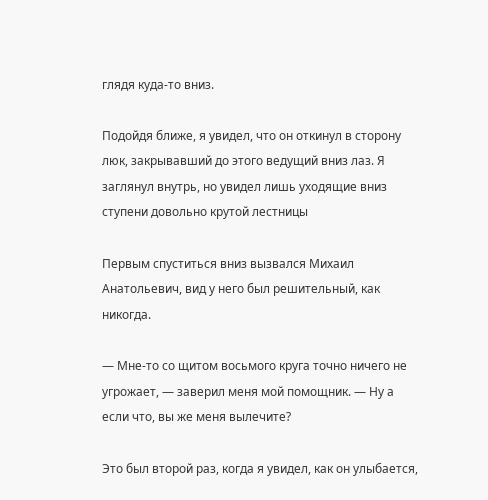глядя куда-то вниз.

Подойдя ближе, я увидел, что он откинул в сторону люк, закрывавший до этого ведущий вниз лаз. Я заглянул внутрь, но увидел лишь уходящие вниз ступени довольно крутой лестницы

Первым спуститься вниз вызвался Михаил Анатольевич, вид у него был решительный, как никогда.

— Мне-то со щитом восьмого круга точно ничего не угрожает, — заверил меня мой помощник. — Ну а если что, вы же меня вылечите?

Это был второй раз, когда я увидел, как он улыбается,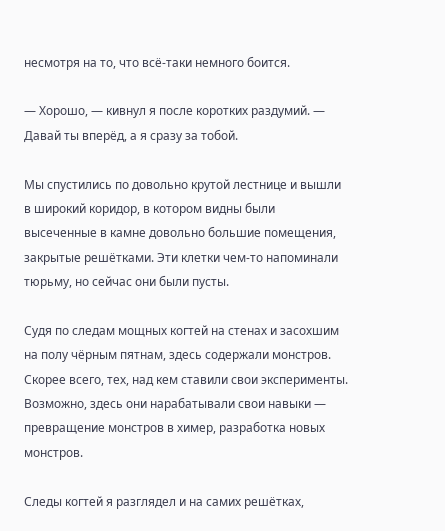несмотря на то, что всё-таки немного боится.

— Хорошо, — кивнул я после коротких раздумий. — Давай ты вперёд, а я сразу за тобой.

Мы спустились по довольно крутой лестнице и вышли в широкий коридор, в котором видны были высеченные в камне довольно большие помещения, закрытые решётками. Эти клетки чем-то напоминали тюрьму, но сейчас они были пусты.

Судя по следам мощных когтей на стенах и засохшим на полу чёрным пятнам, здесь содержали монстров. Скорее всего, тех, над кем ставили свои эксперименты. Возможно, здесь они нарабатывали свои навыки — превращение монстров в химер, разработка новых монстров.

Следы когтей я разглядел и на самих решётках,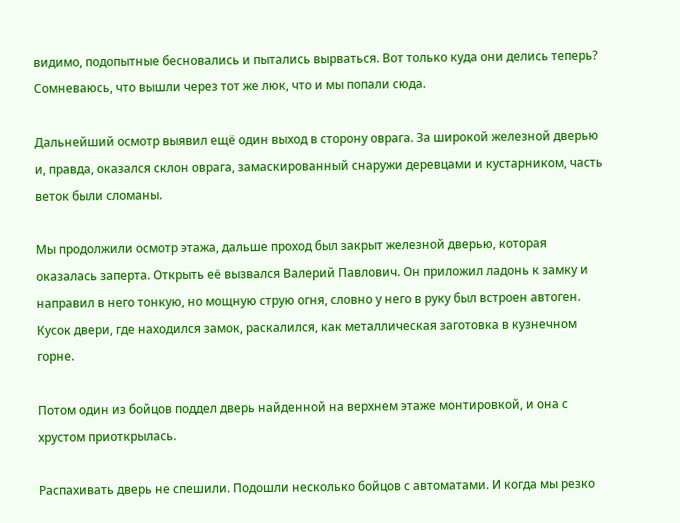видимо, подопытные бесновались и пытались вырваться. Вот только куда они делись теперь? Сомневаюсь, что вышли через тот же люк, что и мы попали сюда.

Дальнейший осмотр выявил ещё один выход в сторону оврага. За широкой железной дверью и, правда, оказался склон оврага, замаскированный снаружи деревцами и кустарником, часть веток были сломаны.

Мы продолжили осмотр этажа, дальше проход был закрыт железной дверью, которая оказалась заперта. Открыть её вызвался Валерий Павлович. Он приложил ладонь к замку и направил в него тонкую, но мощную струю огня, словно у него в руку был встроен автоген. Кусок двери, где находился замок, раскалился, как металлическая заготовка в кузнечном горне.

Потом один из бойцов поддел дверь найденной на верхнем этаже монтировкой, и она с хрустом приоткрылась.

Распахивать дверь не спешили. Подошли несколько бойцов с автоматами. И когда мы резко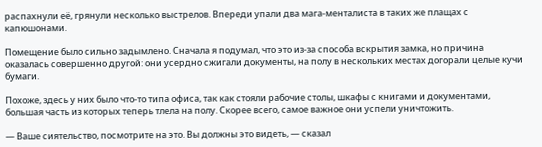распахнули её, грянули несколько выстрелов. Впереди упали два мага-менталиста в таких же плащах с капюшонами.

Помещение было сильно задымлено. Сначала я подумал, что это из-за способа вскрытия замка, но причина оказалась совершенно другой: они усердно сжигали документы, на полу в нескольких местах догорали целые кучи бумаги.

Похоже, здесь у них было что-то типа офиса, так как стояли рабочие столы, шкафы с книгами и документами, большая часть из которых теперь тлела на полу. Скорее всего, самое важное они успели уничтожить.

— Ваше сиятельство, посмотрите на это. Вы должны это видеть, — сказал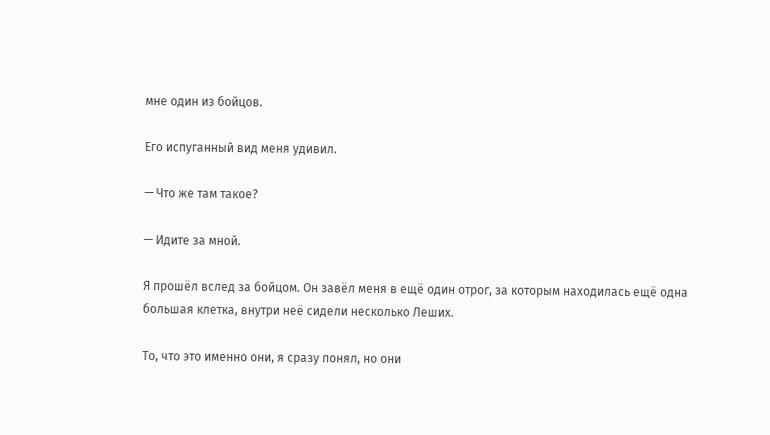мне один из бойцов.

Его испуганный вид меня удивил.

— Что же там такое?

— Идите за мной.

Я прошёл вслед за бойцом. Он завёл меня в ещё один отрог, за которым находилась ещё одна большая клетка, внутри неё сидели несколько Леших.

То, что это именно они, я сразу понял, но они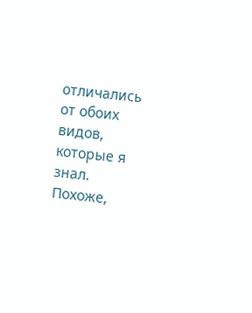отличались от обоих видов, которые я знал. Похоже,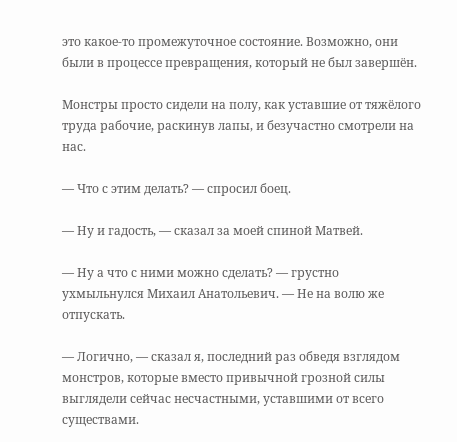это какое-то промежуточное состояние. Возможно, они были в процессе превращения, который не был завершён.

Монстры просто сидели на полу, как уставшие от тяжёлого труда рабочие, раскинув лапы, и безучастно смотрели на нас.

— Что с этим делать? — спросил боец.

— Ну и гадость, — сказал за моей спиной Матвей.

— Ну а что с ними можно сделать? — грустно ухмыльнулся Михаил Анатольевич. — Не на волю же отпускать.

— Логично, — сказал я, последний раз обведя взглядом монстров, которые вместо привычной грозной силы выглядели сейчас несчастными, уставшими от всего существами.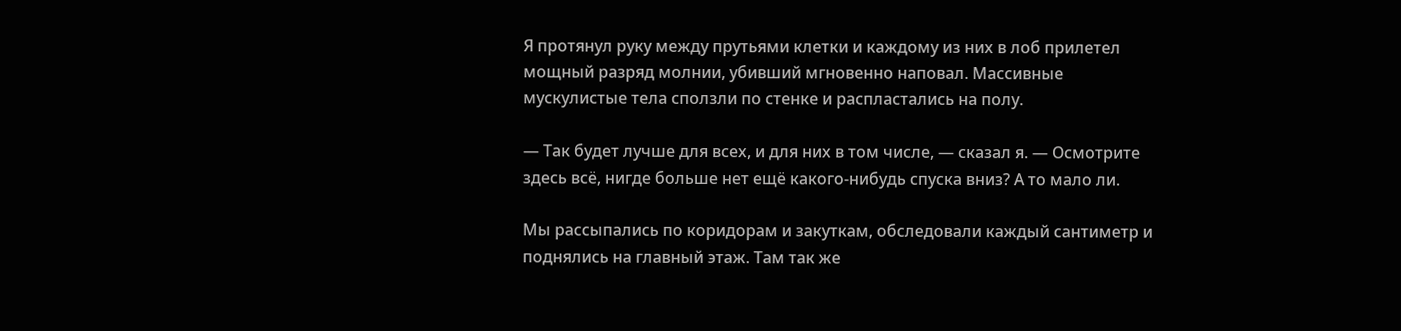Я протянул руку между прутьями клетки и каждому из них в лоб прилетел мощный разряд молнии, убивший мгновенно наповал. Массивные мускулистые тела сползли по стенке и распластались на полу.

— Так будет лучше для всех, и для них в том числе, — сказал я. — Осмотрите здесь всё, нигде больше нет ещё какого-нибудь спуска вниз? А то мало ли.

Мы рассыпались по коридорам и закуткам, обследовали каждый сантиметр и поднялись на главный этаж. Там так же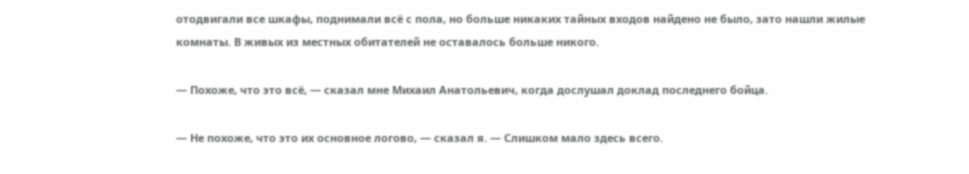отодвигали все шкафы, поднимали всё с пола, но больше никаких тайных входов найдено не было, зато нашли жилые комнаты. В живых из местных обитателей не оставалось больше никого.

— Похоже, что это всё, — сказал мне Михаил Анатольевич, когда дослушал доклад последнего бойца.

— Не похоже, что это их основное логово, — сказал я. — Слишком мало здесь всего.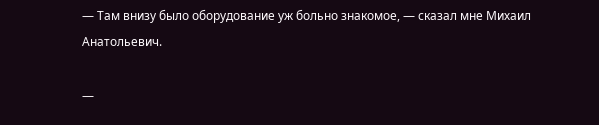— Там внизу было оборудование уж больно знакомое, — сказал мне Михаил Анатольевич.

—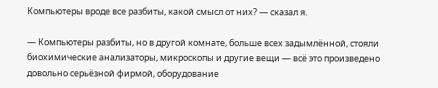Компьютеры вроде все разбиты, какой смысл от них? — сказал я.

— Компьютеры разбиты, но в другой комнате, больше всех задымлённой, стояли биохимические анализаторы, микроскопы и другие вещи — всё это произведено довольно серьёзной фирмой, оборудование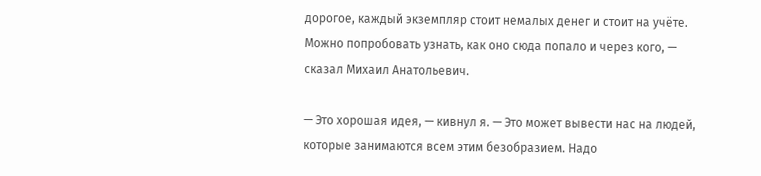дорогое, каждый экземпляр стоит немалых денег и стоит на учёте. Можно попробовать узнать, как оно сюда попало и через кого, — сказал Михаил Анатольевич.

— Это хорошая идея, — кивнул я. — Это может вывести нас на людей, которые занимаются всем этим безобразием. Надо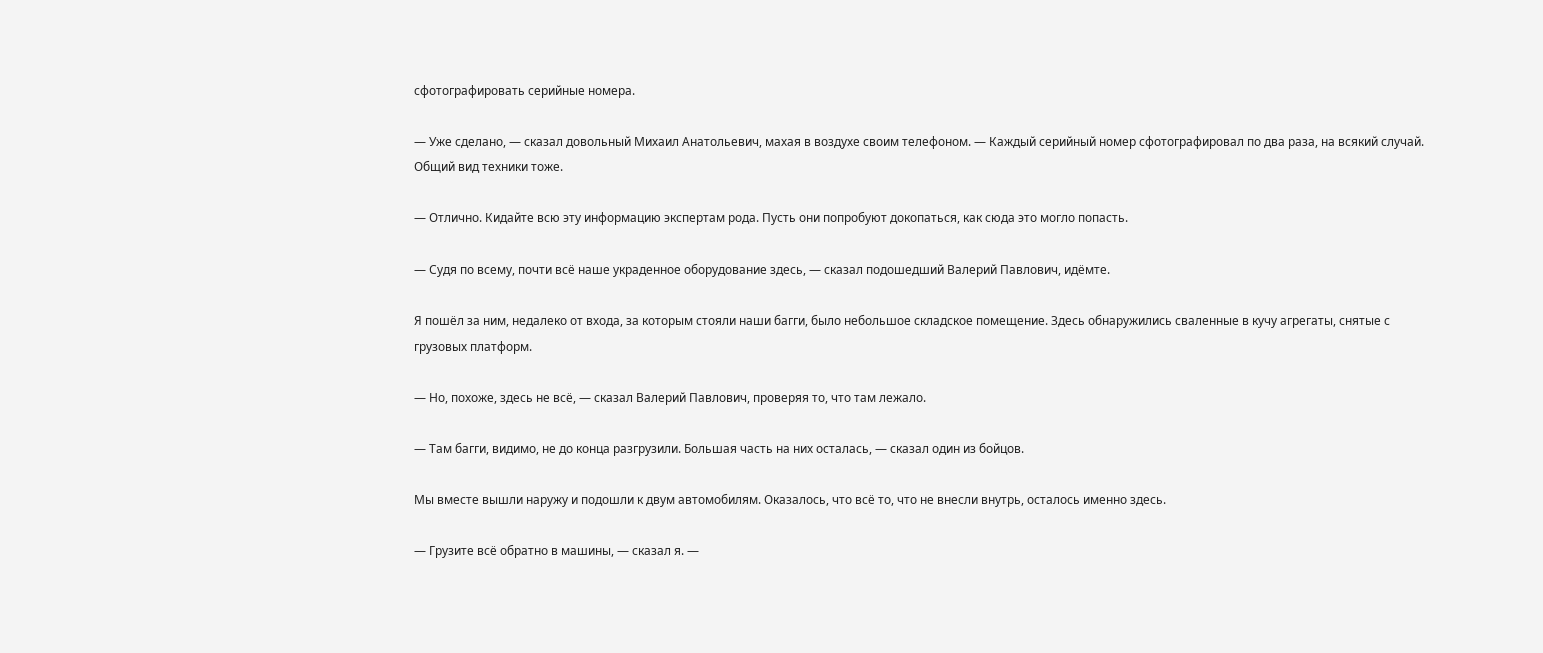сфотографировать серийные номера.

— Уже сделано, — сказал довольный Михаил Анатольевич, махая в воздухе своим телефоном. — Каждый серийный номер сфотографировал по два раза, на всякий случай. Общий вид техники тоже.

— Отлично. Кидайте всю эту информацию экспертам рода. Пусть они попробуют докопаться, как сюда это могло попасть.

— Судя по всему, почти всё наше украденное оборудование здесь, — сказал подошедший Валерий Павлович, идёмте.

Я пошёл за ним, недалеко от входа, за которым стояли наши багги, было небольшое складское помещение. Здесь обнаружились сваленные в кучу агрегаты, снятые с грузовых платформ.

— Но, похоже, здесь не всё, — сказал Валерий Павлович, проверяя то, что там лежало.

— Там багги, видимо, не до конца разгрузили. Большая часть на них осталась, — сказал один из бойцов.

Мы вместе вышли наружу и подошли к двум автомобилям. Оказалось, что всё то, что не внесли внутрь, осталось именно здесь.

— Грузите всё обратно в машины, — сказал я. —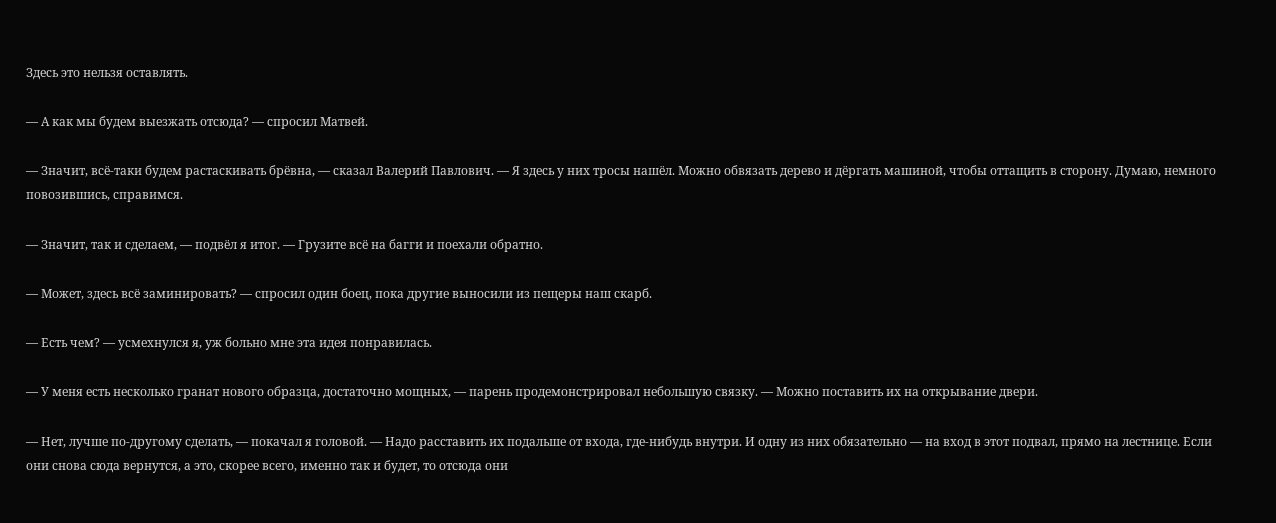Здесь это нельзя оставлять.

— А как мы будем выезжать отсюда? — спросил Матвей.

— Значит, всё-таки будем растаскивать брёвна, — сказал Валерий Павлович. — Я здесь у них тросы нашёл. Можно обвязать дерево и дёргать машиной, чтобы оттащить в сторону. Думаю, немного повозившись, справимся.

— Значит, так и сделаем, — подвёл я итог. — Грузите всё на багги и поехали обратно.

— Может, здесь всё заминировать? — спросил один боец, пока другие выносили из пещеры наш скарб.

— Есть чем? — усмехнулся я, уж больно мне эта идея понравилась.

— У меня есть несколько гранат нового образца, достаточно мощных, — парень продемонстрировал небольшую связку. — Можно поставить их на открывание двери.

— Нет, лучше по-другому сделать, — покачал я головой. — Надо расставить их подальше от входа, где-нибудь внутри. И одну из них обязательно — на вход в этот подвал, прямо на лестнице. Если они снова сюда вернутся, а это, скорее всего, именно так и будет, то отсюда они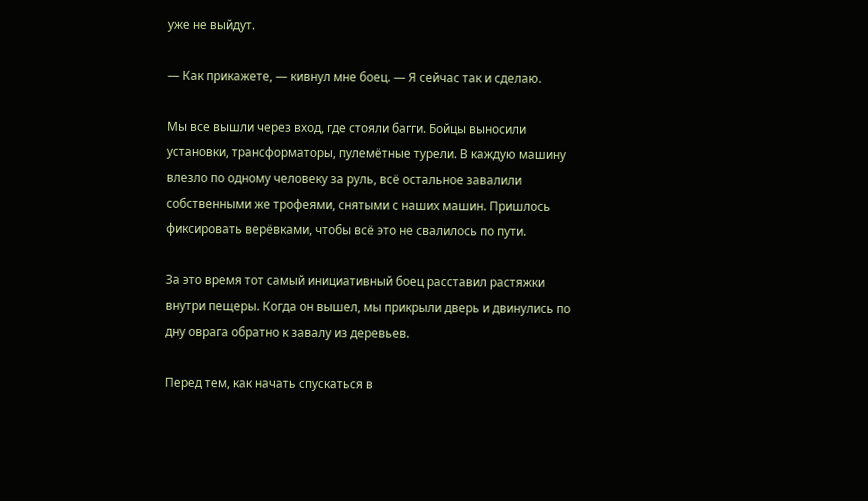уже не выйдут.

— Как прикажете, — кивнул мне боец. — Я сейчас так и сделаю.

Мы все вышли через вход, где стояли багги. Бойцы выносили установки, трансформаторы, пулемётные турели. В каждую машину влезло по одному человеку за руль, всё остальное завалили собственными же трофеями, снятыми с наших машин. Пришлось фиксировать верёвками, чтобы всё это не свалилось по пути.

За это время тот самый инициативный боец расставил растяжки внутри пещеры. Когда он вышел, мы прикрыли дверь и двинулись по дну оврага обратно к завалу из деревьев.

Перед тем, как начать спускаться в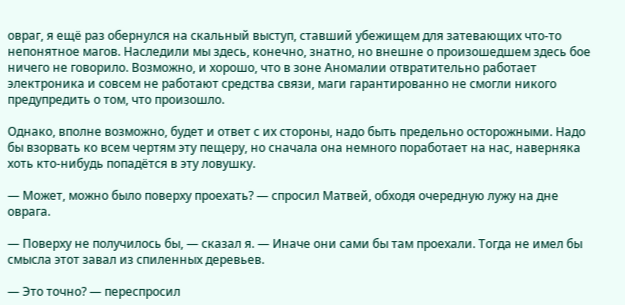овраг, я ещё раз обернулся на скальный выступ, ставший убежищем для затевающих что-то непонятное магов. Наследили мы здесь, конечно, знатно, но внешне о произошедшем здесь бое ничего не говорило. Возможно, и хорошо, что в зоне Аномалии отвратительно работает электроника и совсем не работают средства связи, маги гарантированно не смогли никого предупредить о том, что произошло.

Однако, вполне возможно, будет и ответ с их стороны, надо быть предельно осторожными. Надо бы взорвать ко всем чертям эту пещеру, но сначала она немного поработает на нас, наверняка хоть кто-нибудь попадётся в эту ловушку.

— Может, можно было поверху проехать? — спросил Матвей, обходя очередную лужу на дне оврага.

— Поверху не получилось бы, — сказал я. — Иначе они сами бы там проехали. Тогда не имел бы смысла этот завал из спиленных деревьев.

— Это точно? — переспросил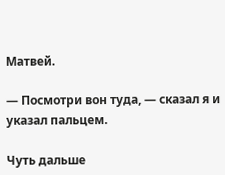Матвей.

— Посмотри вон туда, — сказал я и указал пальцем.

Чуть дальше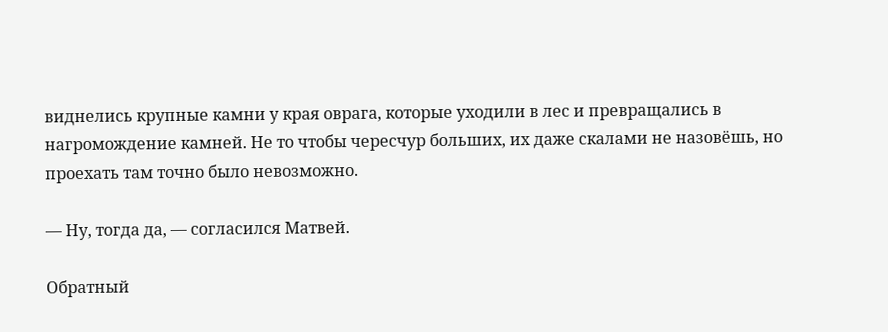виднелись крупные камни у края оврага, которые уходили в лес и превращались в нагромождение камней. Не то чтобы чересчур больших, их даже скалами не назовёшь, но проехать там точно было невозможно.

— Ну, тогда да, — согласился Матвей.

Обратный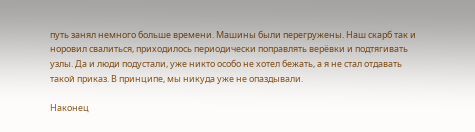путь занял немного больше времени. Машины были перегружены. Наш скарб так и норовил свалиться, приходилось периодически поправлять верёвки и подтягивать узлы. Да и люди подустали, уже никто особо не хотел бежать, а я не стал отдавать такой приказ. В принципе, мы никуда уже не опаздывали.

Наконец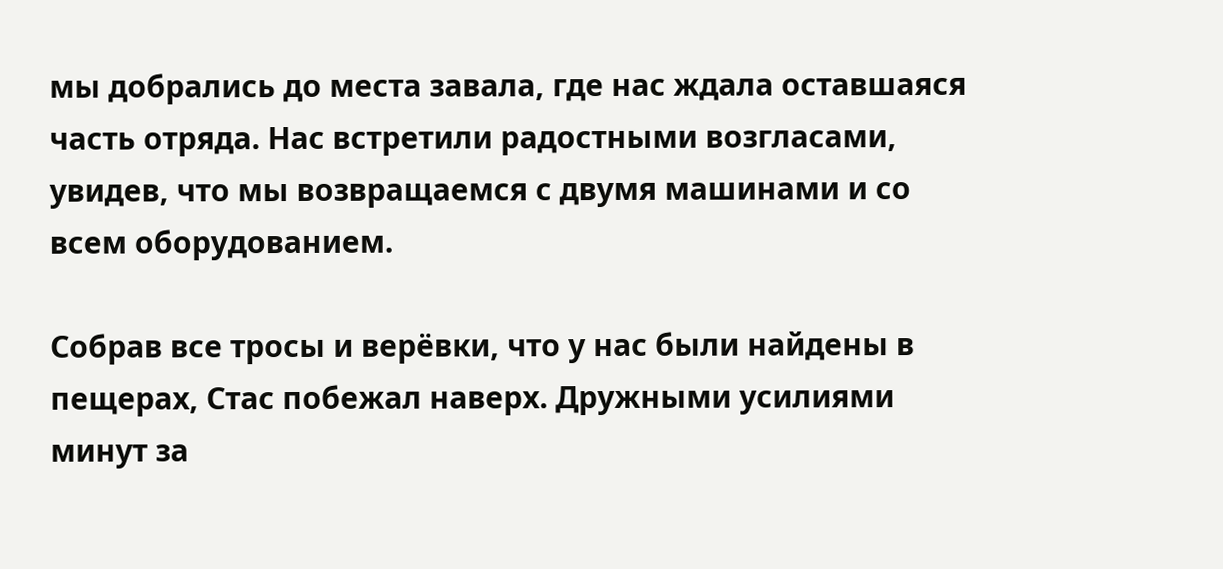мы добрались до места завала, где нас ждала оставшаяся часть отряда. Нас встретили радостными возгласами, увидев, что мы возвращаемся с двумя машинами и со всем оборудованием.

Собрав все тросы и верёвки, что у нас были найдены в пещерах, Стас побежал наверх. Дружными усилиями минут за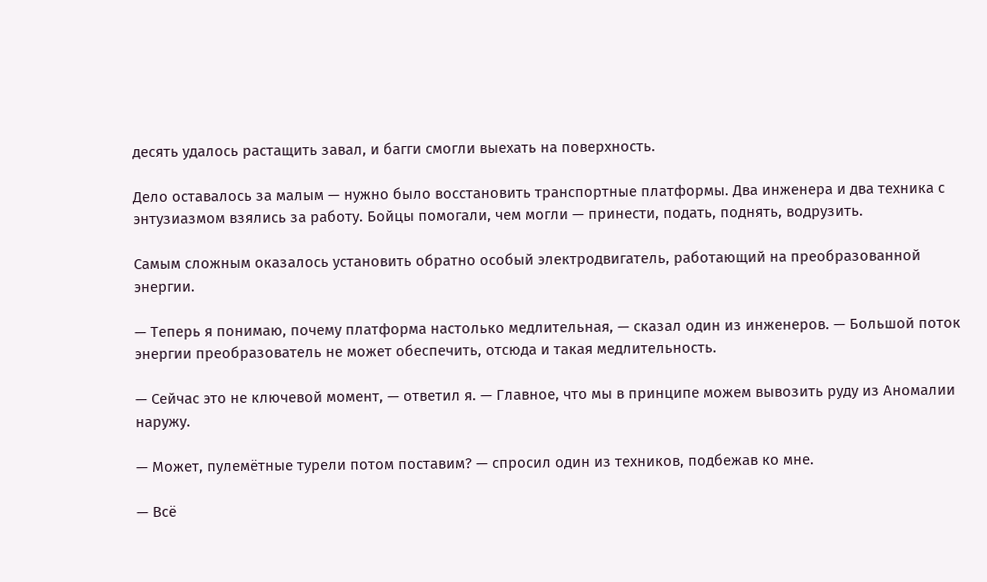десять удалось растащить завал, и багги смогли выехать на поверхность.

Дело оставалось за малым — нужно было восстановить транспортные платформы. Два инженера и два техника с энтузиазмом взялись за работу. Бойцы помогали, чем могли — принести, подать, поднять, водрузить.

Самым сложным оказалось установить обратно особый электродвигатель, работающий на преобразованной энергии.

— Теперь я понимаю, почему платформа настолько медлительная, — сказал один из инженеров. — Большой поток энергии преобразователь не может обеспечить, отсюда и такая медлительность.

— Сейчас это не ключевой момент, — ответил я. — Главное, что мы в принципе можем вывозить руду из Аномалии наружу.

— Может, пулемётные турели потом поставим? — спросил один из техников, подбежав ко мне.

— Всё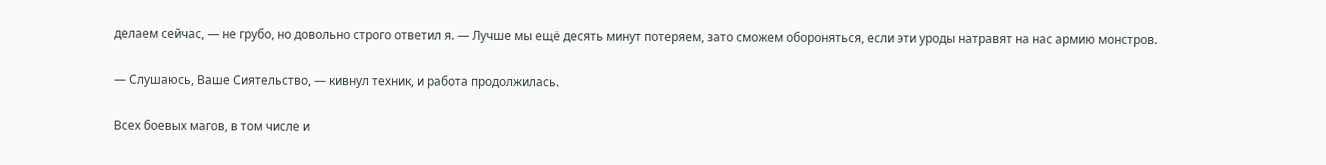делаем сейчас, — не грубо, но довольно строго ответил я. — Лучше мы ещё десять минут потеряем, зато сможем обороняться, если эти уроды натравят на нас армию монстров.

— Слушаюсь, Ваше Сиятельство, — кивнул техник, и работа продолжилась.

Всех боевых магов, в том числе и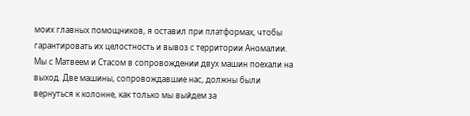моих главных помощников, я оставил при платформах, чтобы гарантировать их целостность и вывоз с территории Аномалии. Мы с Матвеем и Стасом в сопровождении двух машин поехали на выход. Две машины, сопровождавшие нас, должны были вернуться к колонне, как только мы выйдем за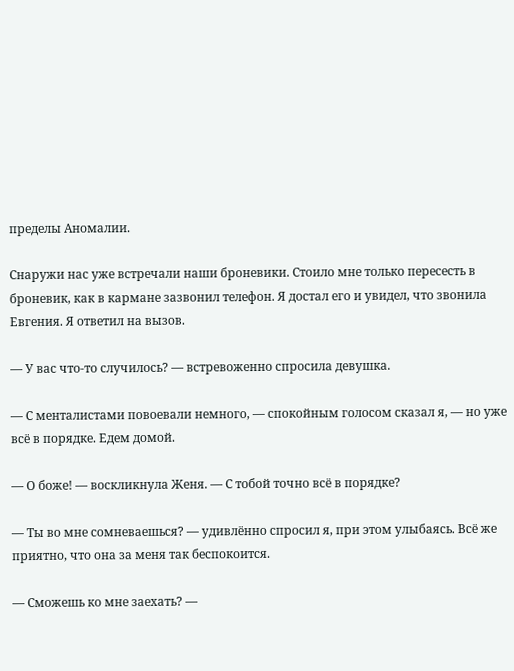пределы Аномалии.

Снаружи нас уже встречали наши броневики. Стоило мне только пересесть в броневик, как в кармане зазвонил телефон. Я достал его и увидел, что звонила Евгения. Я ответил на вызов.

— У вас что-то случилось? — встревоженно спросила девушка.

— С менталистами повоевали немного, — спокойным голосом сказал я, — но уже всё в порядке. Едем домой.

— О боже! — воскликнула Женя. — С тобой точно всё в порядке?

— Ты во мне сомневаешься? — удивлённо спросил я, при этом улыбаясь. Всё же приятно, что она за меня так беспокоится.

— Сможешь ко мне заехать? —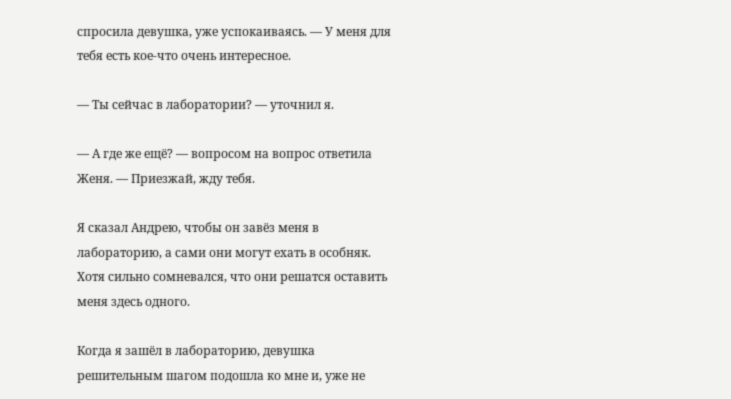спросила девушка, уже успокаиваясь. — У меня для тебя есть кое-что очень интересное.

— Ты сейчас в лаборатории? — уточнил я.

— А где же ещё? — вопросом на вопрос ответила Женя. — Приезжай, жду тебя.

Я сказал Андрею, чтобы он завёз меня в лабораторию, а сами они могут ехать в особняк. Хотя сильно сомневался, что они решатся оставить меня здесь одного.

Когда я зашёл в лабораторию, девушка решительным шагом подошла ко мне и, уже не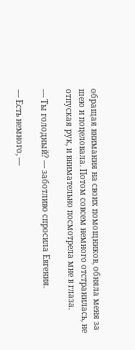обращая внимания на своих помощников, обняла меня за шею и поцеловала. Потом совсем немного отстранилась, не отпуская рук, и внимательно посмотрела мне в глаза.

— Ты голодный? — заботливо спросила Евгения.

— Есть немного, —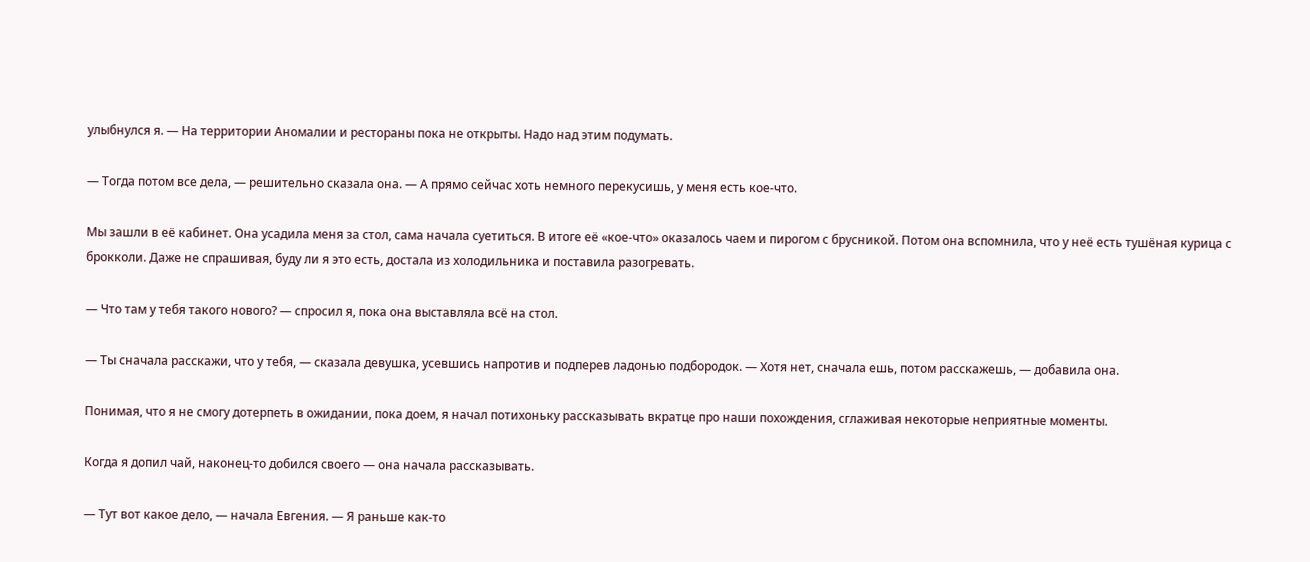улыбнулся я. — На территории Аномалии и рестораны пока не открыты. Надо над этим подумать.

— Тогда потом все дела, — решительно сказала она. — А прямо сейчас хоть немного перекусишь, у меня есть кое-что.

Мы зашли в её кабинет. Она усадила меня за стол, сама начала суетиться. В итоге её «кое-что» оказалось чаем и пирогом с брусникой. Потом она вспомнила, что у неё есть тушёная курица с брокколи. Даже не спрашивая, буду ли я это есть, достала из холодильника и поставила разогревать.

— Что там у тебя такого нового? — спросил я, пока она выставляла всё на стол.

— Ты сначала расскажи, что у тебя, — сказала девушка, усевшись напротив и подперев ладонью подбородок. — Хотя нет, сначала ешь, потом расскажешь, — добавила она.

Понимая, что я не смогу дотерпеть в ожидании, пока доем, я начал потихоньку рассказывать вкратце про наши похождения, сглаживая некоторые неприятные моменты.

Когда я допил чай, наконец-то добился своего — она начала рассказывать.

— Тут вот какое дело, — начала Евгения. — Я раньше как-то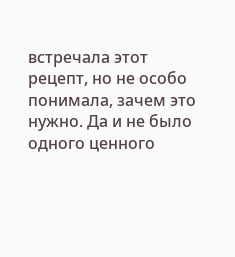встречала этот рецепт, но не особо понимала, зачем это нужно. Да и не было одного ценного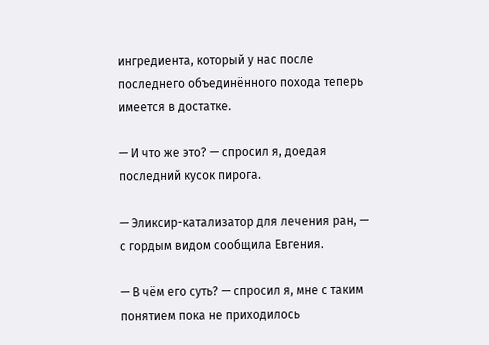ингредиента, который у нас после последнего объединённого похода теперь имеется в достатке.

— И что же это? — спросил я, доедая последний кусок пирога.

— Эликсир-катализатор для лечения ран, — с гордым видом сообщила Евгения.

— В чём его суть? — спросил я, мне с таким понятием пока не приходилось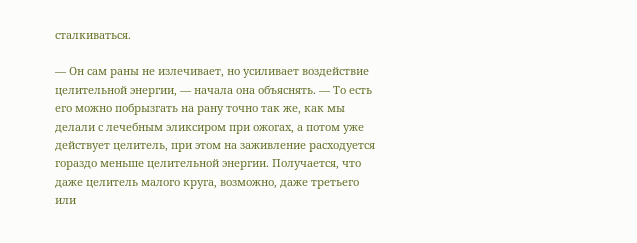сталкиваться.

— Он сам раны не излечивает, но усиливает воздействие целительной энергии, — начала она объяснять. — То есть его можно побрызгать на рану точно так же, как мы делали с лечебным эликсиром при ожогах, а потом уже действует целитель, при этом на заживление расходуется гораздо меньше целительной энергии. Получается, что даже целитель малого круга, возможно, даже третьего или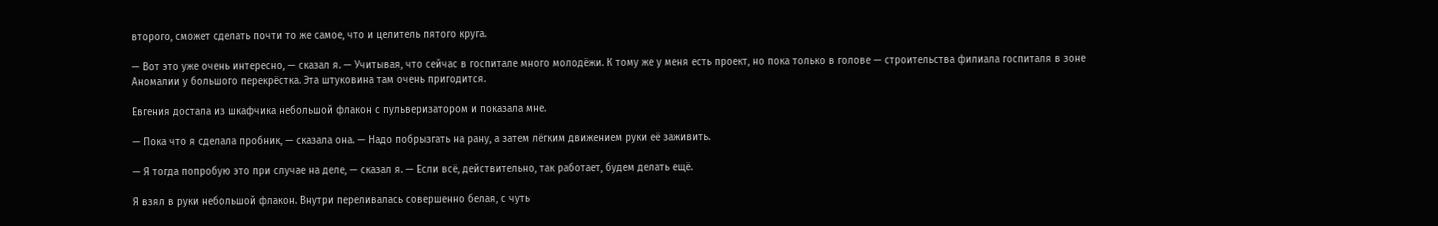второго, сможет сделать почти то же самое, что и целитель пятого круга.

— Вот это уже очень интересно, — сказал я. — Учитывая, что сейчас в госпитале много молодёжи. К тому же у меня есть проект, но пока только в голове — строительства филиала госпиталя в зоне Аномалии у большого перекрёстка. Эта штуковина там очень пригодится.

Евгения достала из шкафчика небольшой флакон с пульверизатором и показала мне.

— Пока что я сделала пробник, — сказала она. — Надо побрызгать на рану, а затем лёгким движением руки её заживить.

— Я тогда попробую это при случае на деле, — сказал я. — Если всё, действительно, так работает, будем делать ещё.

Я взял в руки небольшой флакон. Внутри переливалась совершенно белая, с чуть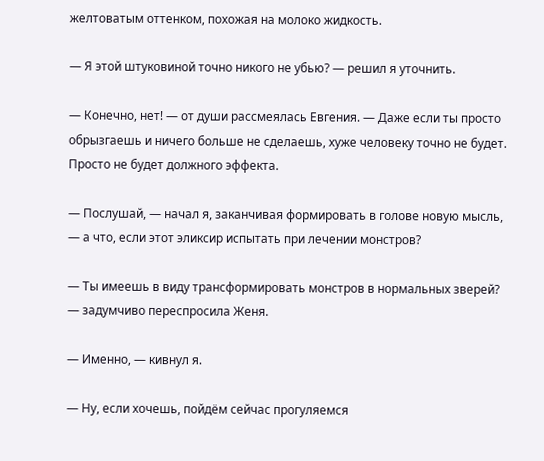желтоватым оттенком, похожая на молоко жидкость.

— Я этой штуковиной точно никого не убью? — решил я уточнить.

— Конечно, нет! — от души рассмеялась Евгения. — Даже если ты просто обрызгаешь и ничего больше не сделаешь, хуже человеку точно не будет. Просто не будет должного эффекта.

— Послушай, — начал я, заканчивая формировать в голове новую мысль, — а что, если этот эликсир испытать при лечении монстров?

— Ты имеешь в виду трансформировать монстров в нормальных зверей? — задумчиво переспросила Женя.

— Именно, — кивнул я.

— Ну, если хочешь, пойдём сейчас прогуляемся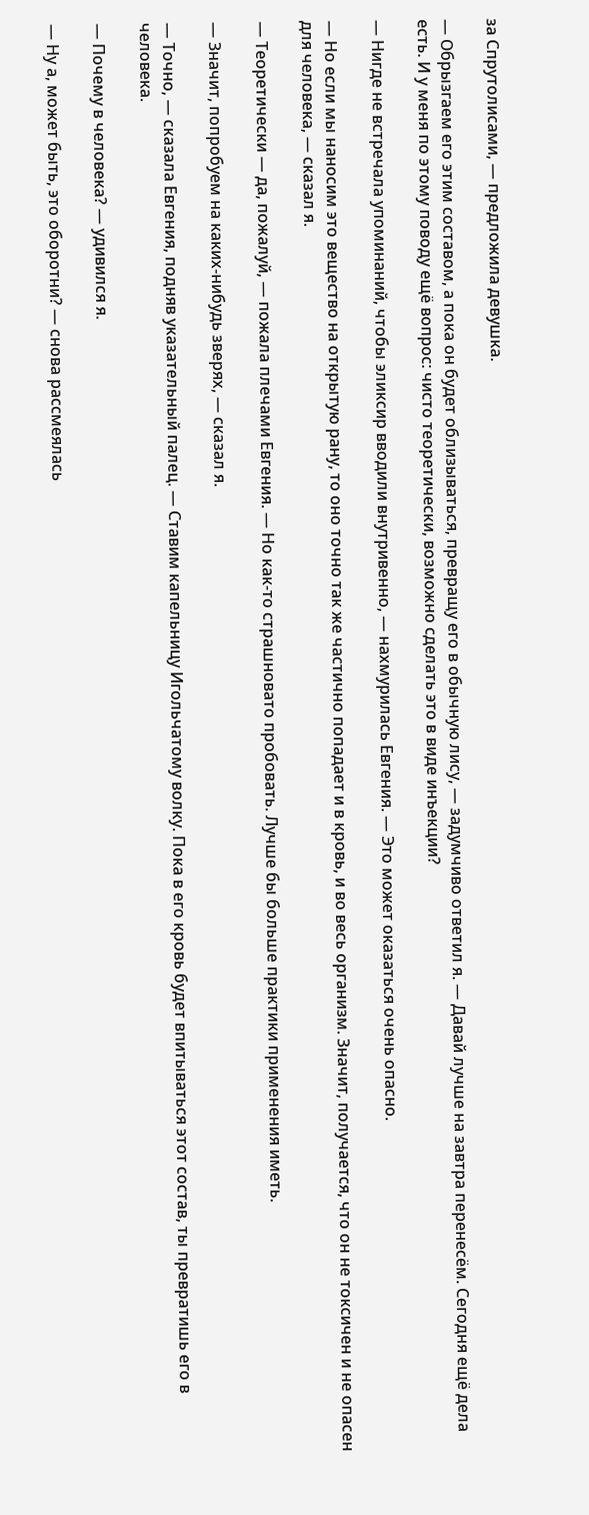за Спрутолисами, — предложила девушка.

— Обрызгаем его этим составом, а пока он будет облизываться, превращу его в обычную лису, — задумчиво ответил я. — Давай лучше на завтра перенесём. Сегодня ещё дела есть. И у меня по этому поводу ещё вопрос: чисто теоретически, возможно сделать это в виде инъекции?

— Нигде не встречала упоминаний, чтобы эликсир вводили внутривенно, — нахмурилась Евгения. — Это может оказаться очень опасно.

— Но если мы наносим это вещество на открытую рану, то оно точно так же частично попадает и в кровь, и во весь организм. Значит, получается, что он не токсичен и не опасен для человека, — сказал я.

— Теоретически — да, пожалуй, — пожала плечами Евгения. — Но как-то страшновато пробовать. Лучше бы больше практики применения иметь.

— Значит, попробуем на каких-нибудь зверях, — сказал я.

— Точно, — сказала Евгения, подняв указательный палец. — Ставим капельницу Игольчатому волку. Пока в его кровь будет впитываться этот состав, ты превратишь его в человека.

— Почему в человека? — удивился я.

— Ну а, может быть, это оборотни? — снова рассмеялась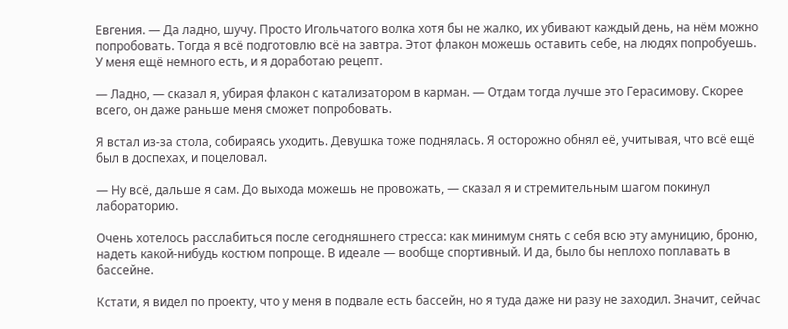Евгения. — Да ладно, шучу. Просто Игольчатого волка хотя бы не жалко, их убивают каждый день, на нём можно попробовать. Тогда я всё подготовлю всё на завтра. Этот флакон можешь оставить себе, на людях попробуешь. У меня ещё немного есть, и я доработаю рецепт.

— Ладно, — сказал я, убирая флакон с катализатором в карман. — Отдам тогда лучше это Герасимову. Скорее всего, он даже раньше меня сможет попробовать.

Я встал из-за стола, собираясь уходить. Девушка тоже поднялась. Я осторожно обнял её, учитывая, что всё ещё был в доспехах, и поцеловал.

— Ну всё, дальше я сам. До выхода можешь не провожать, — сказал я и стремительным шагом покинул лабораторию.

Очень хотелось расслабиться после сегодняшнего стресса: как минимум снять с себя всю эту амуницию, броню, надеть какой-нибудь костюм попроще. В идеале — вообще спортивный. И да, было бы неплохо поплавать в бассейне.

Кстати, я видел по проекту, что у меня в подвале есть бассейн, но я туда даже ни разу не заходил. Значит, сейчас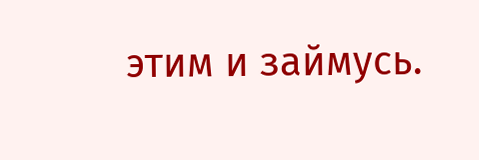этим и займусь.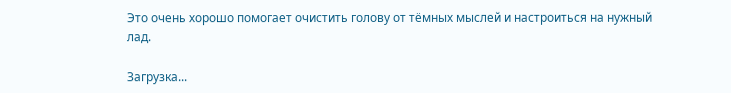Это очень хорошо помогает очистить голову от тёмных мыслей и настроиться на нужный лад.

Загрузка...